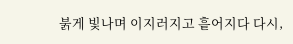붉게 빛나며 이지러지고 흩어지다 다시,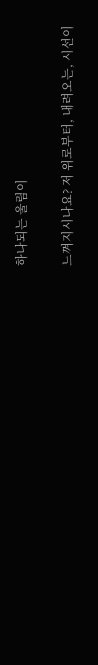하나되는 울림이

느껴지시나요? 저 위로부터, 내려오는, 시선이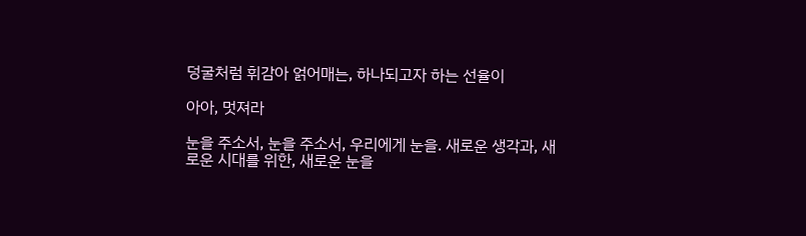덩굴처럼 휘감아 얽어매는, 하나되고자 하는 선율이

아아, 멋져라

눈을 주소서, 눈을 주소서, 우리에게 눈을. 새로운 생각과, 새로운 시대를 위한, 새로운 눈을